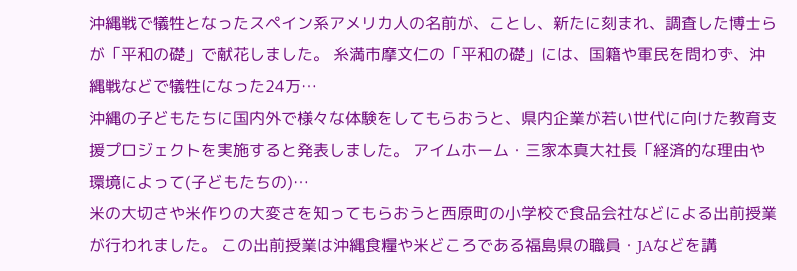沖縄戦で犠牲となったスペイン系アメリカ人の名前が、ことし、新たに刻まれ、調査した博士らが「平和の礎」で献花しました。 糸満市摩文仁の「平和の礎」には、国籍や軍民を問わず、沖縄戦などで犠牲になった24万…
沖縄の子どもたちに国内外で様々な体験をしてもらおうと、県内企業が若い世代に向けた教育支援プロジェクトを実施すると発表しました。 アイムホーム・三家本真大社長「経済的な理由や環境によって(子どもたちの)…
米の大切さや米作りの大変さを知ってもらおうと西原町の小学校で食品会社などによる出前授業が行われました。 この出前授業は沖縄食糧や米どころである福島県の職員・JAなどを講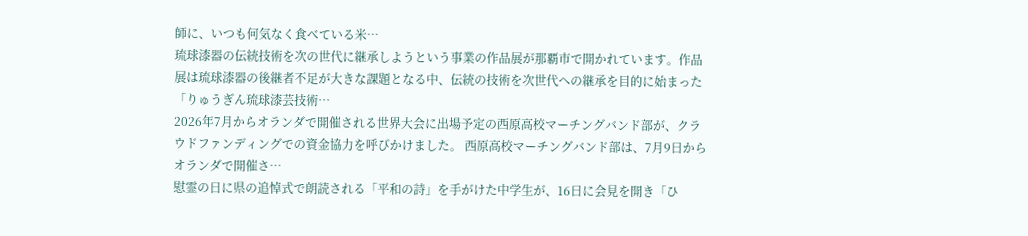師に、いつも何気なく食べている米…
琉球漆器の伝統技術を次の世代に継承しようという事業の作品展が那覇市で開かれています。作品展は琉球漆器の後継者不足が大きな課題となる中、伝統の技術を次世代への継承を目的に始まった「りゅうぎん琉球漆芸技術…
2026年7月からオランダで開催される世界大会に出場予定の西原高校マーチングバンド部が、クラウドファンディングでの資金協力を呼びかけました。 西原高校マーチングバンド部は、7月9日からオランダで開催さ…
慰霊の日に県の追悼式で朗読される「平和の詩」を手がけた中学生が、16日に会見を開き「ひ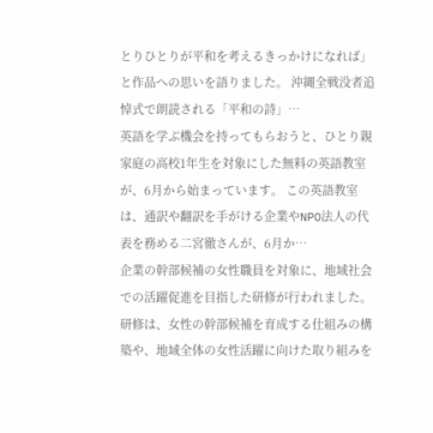とりひとりが平和を考えるきっかけになれば」と作品への思いを語りました。 沖縄全戦没者追悼式で朗読される「平和の詩」…
英語を学ぶ機会を持ってもらおうと、ひとり親家庭の高校1年生を対象にした無料の英語教室が、6月から始まっています。 この英語教室は、通訳や翻訳を手がける企業やNPO法人の代表を務める二宮徹さんが、6月か…
企業の幹部候補の女性職員を対象に、地域社会での活躍促進を目指した研修が行われました。 研修は、女性の幹部候補を育成する仕組みの構築や、地域全体の女性活躍に向けた取り組みを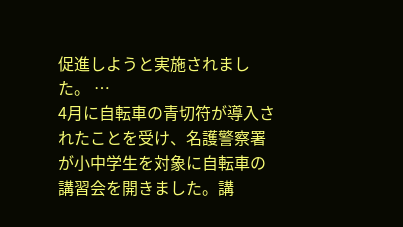促進しようと実施されました。 …
4月に自転車の青切符が導入されたことを受け、名護警察署が小中学生を対象に自転車の講習会を開きました。講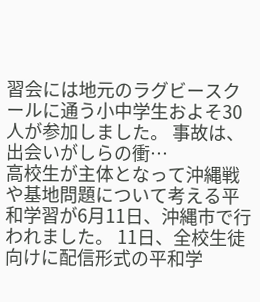習会には地元のラグビースクールに通う小中学生およそ30人が参加しました。 事故は、出会いがしらの衝…
高校生が主体となって沖縄戦や基地問題について考える平和学習が6月11日、沖縄市で行われました。 11日、全校生徒向けに配信形式の平和学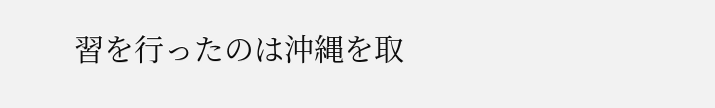習を行ったのは沖縄を取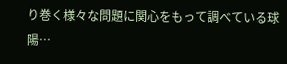り巻く様々な問題に関心をもって調べている球陽…